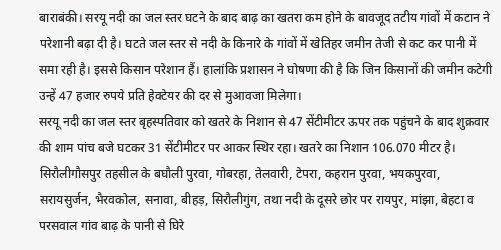बाराबंकी। सरयू नदी का जल स्तर घटने के बाद बाढ़ का खतरा कम होने के बावजूद तटीय गांवों में कटान ने परेशानी बढ़ा दी है। घटते जल स्तर से नदी के किनारे के गांवों में खेतिहर जमीन तेजी से कट कर पानी में समा रही है। इससे किसान परेशान हैं। हालांकि प्रशासन ने घोषणा की है कि जिन किसानों की जमीन कटेगी उन्हें 47 हजार रुपये प्रति हेक्टेयर की दर से मुआवजा मिलेगा।
सरयू नदी का जल स्तर बृहस्पतिवार को खतरे के निशान से 47 सेंटीमीटर ऊपर तक पहुंचने के बाद शुक्रवार की शाम पांच बजे घटकर 31 सेंटीमीटर पर आकर स्थिर रहा। खतरे का निशान 106.070 मीटर है। सिरौलीगौसपुर तहसील के बघौली पुरवा, गोबरहा, तेलवारी, टेपरा, कहरान पुरवा, भयकपुरवा, सरायसुर्जन, भैरवकोल, सनावा, बीहड़, सिरौलीगुंग, तथा नदी के दूसरे छोर पर रायपुर, मांझा, बेहटा व परसवाल गांव बाढ़ के पानी से घिरे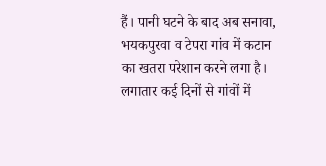हैं। पानी घटने के बाद अब सनावा, भयकपुरवा व टेपरा गांव में कटान का खतरा परेशान करने लगा है। लगातार कई दिनों से गांवों में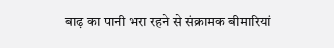बाढ़ का पानी भरा रहने से संक्रामक बीमारियां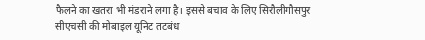फैलने का खतरा भी मंडराने लगा है। इससे बचाव के लिए सिरौलीगौसपुर सीएचसी की मोबाइल यूनिट तटबंध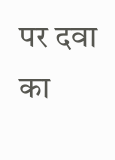पर दवा का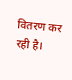वितरण कर रही है।